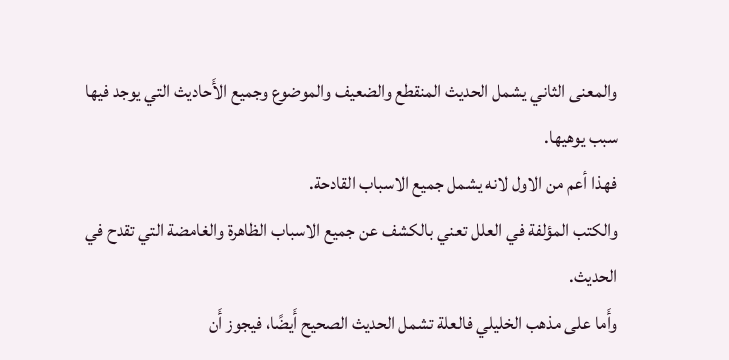والمعنى الثاني يشمل الحديث المنقطع والضعيف والموضوع وجميع الأَحاديث التي يوجد فيها سبب يوهيها.
فهذا أعم من الاول لانه يشمل جميع الاسباب القادحة.
والكتب المؤلفة في العلل تعني بالكشف عن جميع الاسباب الظاهرة والغامضة التي تقدح في الحديث.
وأَما على مذهب الخليلي فالعلة تشمل الحديث الصحيح أَيضًا، فيجوز أَن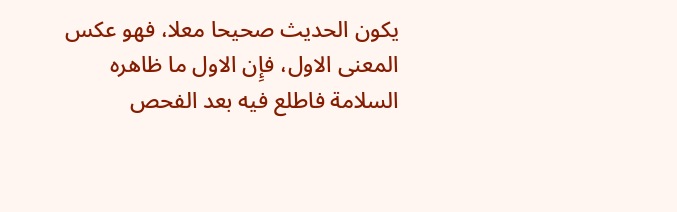يكون الحديث صحيحا معلا، فهو عكس المعنى الاول، فإِن الاول ما ظاهره السلامة فاطلع فيه بعد الفحص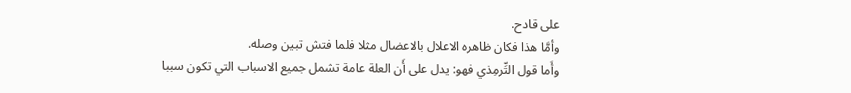على قادح.
وأمَّا هذا فكان ظاهره الاعلال بالاعضال مثلا فلما فتش تبين وصله.
وأَما قول التِّرمِذي فهو: يدل على أَن العلة عامة تشمل جميع الاسباب التي تكون سببا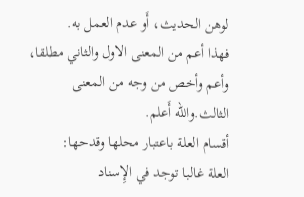لوهن الحديث، أَو عدم العمل به.
فهذا أعم من المعنى الاول والثاني مطلقا، وأعم وأخص من وجه من المعنى الثالث.والله أَعلم.
أقسام العلة باعتبار محلها وقدحها:
العلة غالبا توجد في الإِسناد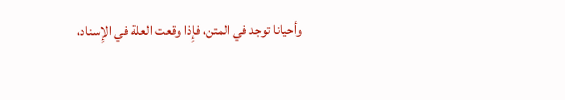وأحيانا توجد في المتن، فإِذا وقعت العلة في الإِسناد،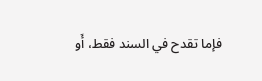فإما تقدح في السند فقط، أَو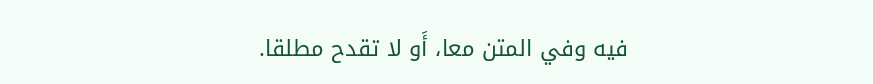فيه وفي المتن معا، أَو لا تقدح مطلقا.